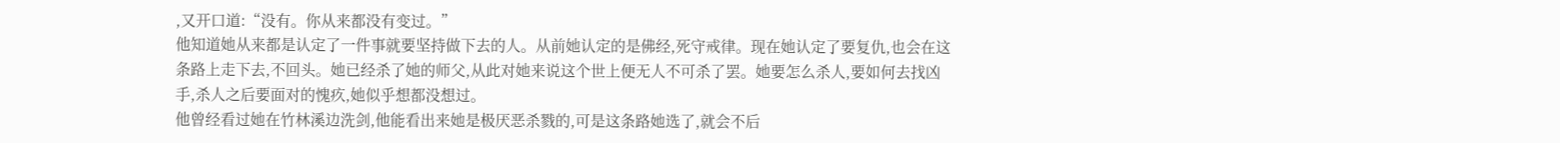,又开口道:“没有。你从来都没有变过。”
他知道她从来都是认定了一件事就要坚持做下去的人。从前她认定的是佛经,死守戒律。现在她认定了要复仇,也会在这条路上走下去,不回头。她已经杀了她的师父,从此对她来说这个世上便无人不可杀了罢。她要怎么杀人,要如何去找凶手,杀人之后要面对的愧疚,她似乎想都没想过。
他曾经看过她在竹林溪边洗剑,他能看出来她是极厌恶杀戮的,可是这条路她选了,就会不后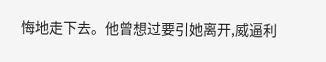悔地走下去。他曾想过要引她离开,威逼利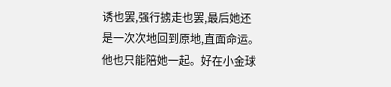诱也罢,强行掳走也罢,最后她还是一次次地回到原地,直面命运。他也只能陪她一起。好在小金球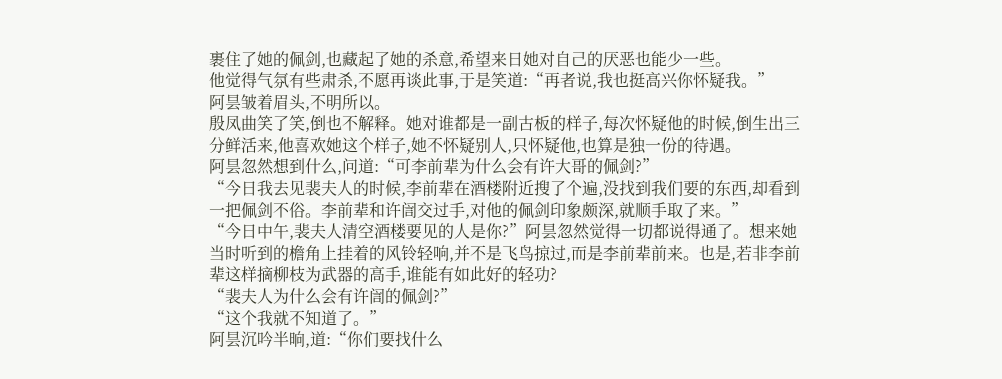裹住了她的佩剑,也藏起了她的杀意,希望来日她对自己的厌恶也能少一些。
他觉得气氛有些肃杀,不愿再谈此事,于是笑道:“再者说,我也挺高兴你怀疑我。”
阿昙皱着眉头,不明所以。
殷凤曲笑了笑,倒也不解释。她对谁都是一副古板的样子,每次怀疑他的时候,倒生出三分鲜活来,他喜欢她这个样子,她不怀疑别人,只怀疑他,也算是独一份的待遇。
阿昙忽然想到什么,问道:“可李前辈为什么会有许大哥的佩剑?”
“今日我去见裴夫人的时候,李前辈在酒楼附近搜了个遍,没找到我们要的东西,却看到一把佩剑不俗。李前辈和许訚交过手,对他的佩剑印象颇深,就顺手取了来。”
“今日中午,裴夫人清空酒楼要见的人是你?”阿昙忽然觉得一切都说得通了。想来她当时听到的檐角上挂着的风铃轻响,并不是飞鸟掠过,而是李前辈前来。也是,若非李前辈这样摘柳枝为武器的高手,谁能有如此好的轻功?
“裴夫人为什么会有许訚的佩剑?”
“这个我就不知道了。”
阿昙沉吟半晌,道:“你们要找什么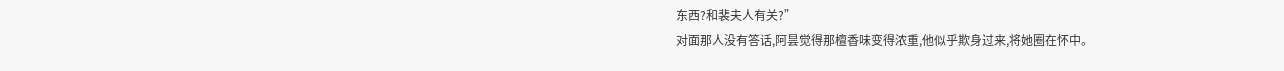东西?和裴夫人有关?”
对面那人没有答话,阿昙觉得那檀香味变得浓重,他似乎欺身过来,将她圈在怀中。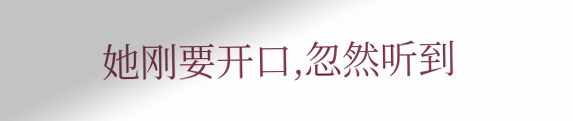她刚要开口,忽然听到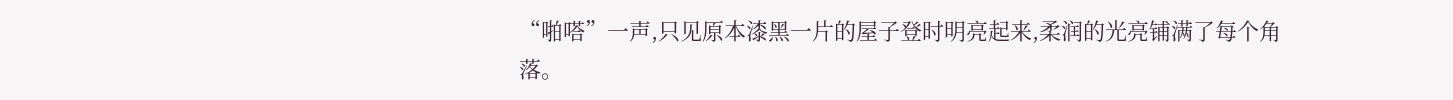“啪嗒”一声,只见原本漆黑一片的屋子登时明亮起来,柔润的光亮铺满了每个角落。